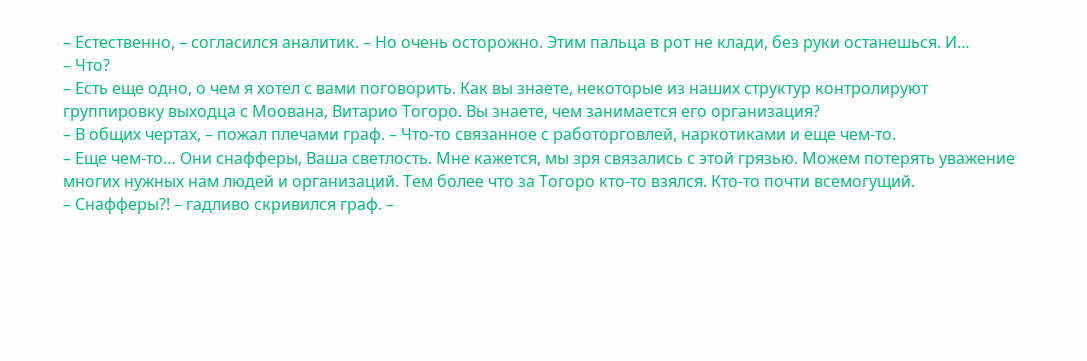– Естественно, – согласился аналитик. – Но очень осторожно. Этим пальца в рот не клади, без руки останешься. И…
– Что?
– Есть еще одно, о чем я хотел с вами поговорить. Как вы знаете, некоторые из наших структур контролируют группировку выходца с Моована, Витарио Тогоро. Вы знаете, чем занимается его организация?
– В общих чертах, – пожал плечами граф. – Что-то связанное с работорговлей, наркотиками и еще чем-то.
– Еще чем-то… Они снафферы, Ваша светлость. Мне кажется, мы зря связались с этой грязью. Можем потерять уважение многих нужных нам людей и организаций. Тем более что за Тогоро кто-то взялся. Кто-то почти всемогущий.
– Снафферы?! – гадливо скривился граф. –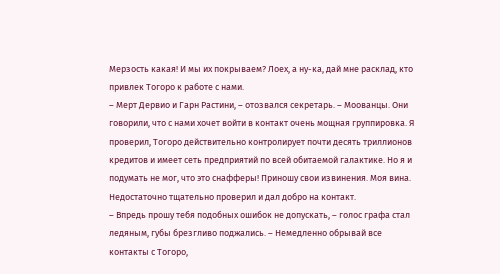Мерзость какая! И мы их покрываем? Лоех, а ну-ка, дай мне расклад, кто привлек Тогоро к работе с нами.
– Мерт Дервио и Гарн Растини, – отозвался секретарь. – Моованцы. Они говорили, что с нами хочет войти в контакт очень мощная группировка. Я проверил, Тогоро действительно контролирует почти десять триллионов кредитов и имеет сеть предприятий по всей обитаемой галактике. Но я и подумать не мог, что это снафферы! Приношу свои извинения. Моя вина. Недостаточно тщательно проверил и дал добро на контакт.
– Впредь прошу тебя подобных ошибок не допускать, – голос графа стал ледяным, губы брезгливо поджались. – Немедленно обрывай все контакты с Тогоро,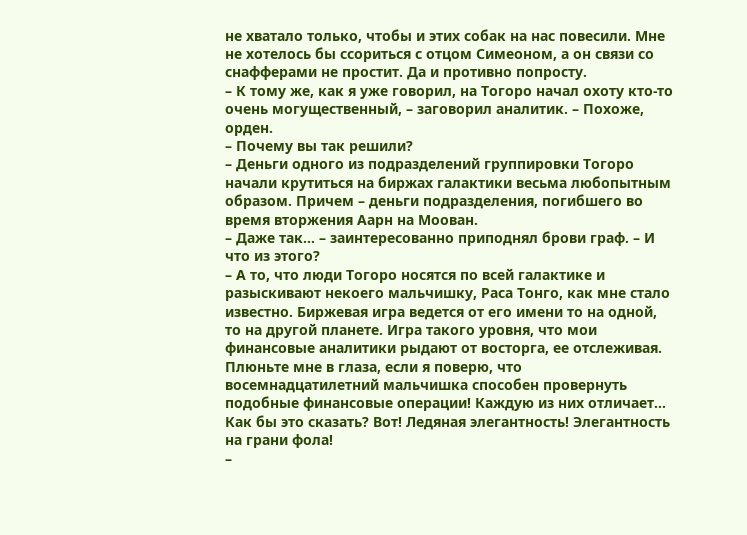не хватало только, чтобы и этих собак на нас повесили. Мне не хотелось бы ссориться с отцом Симеоном, а он связи со снафферами не простит. Да и противно попросту.
– К тому же, как я уже говорил, на Тогоро начал охоту кто-то очень могущественный, – заговорил аналитик. – Похоже, орден.
– Почему вы так решили?
– Деньги одного из подразделений группировки Тогоро начали крутиться на биржах галактики весьма любопытным образом. Причем – деньги подразделения, погибшего во время вторжения Аарн на Моован.
– Даже так… – заинтересованно приподнял брови граф. – И что из этого?
– А то, что люди Тогоро носятся по всей галактике и разыскивают некоего мальчишку, Раса Тонго, как мне стало известно. Биржевая игра ведется от его имени то на одной, то на другой планете. Игра такого уровня, что мои финансовые аналитики рыдают от восторга, ее отслеживая. Плюньте мне в глаза, если я поверю, что восемнадцатилетний мальчишка способен провернуть подобные финансовые операции! Каждую из них отличает… Как бы это сказать? Вот! Ледяная элегантность! Элегантность на грани фола!
–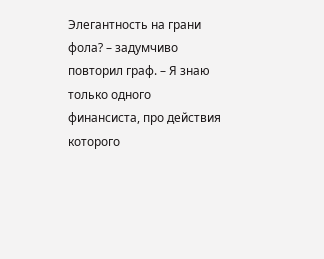Элегантность на грани фола? – задумчиво повторил граф. – Я знаю только одного финансиста, про действия которого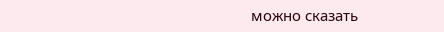можно сказать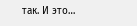так. И это…